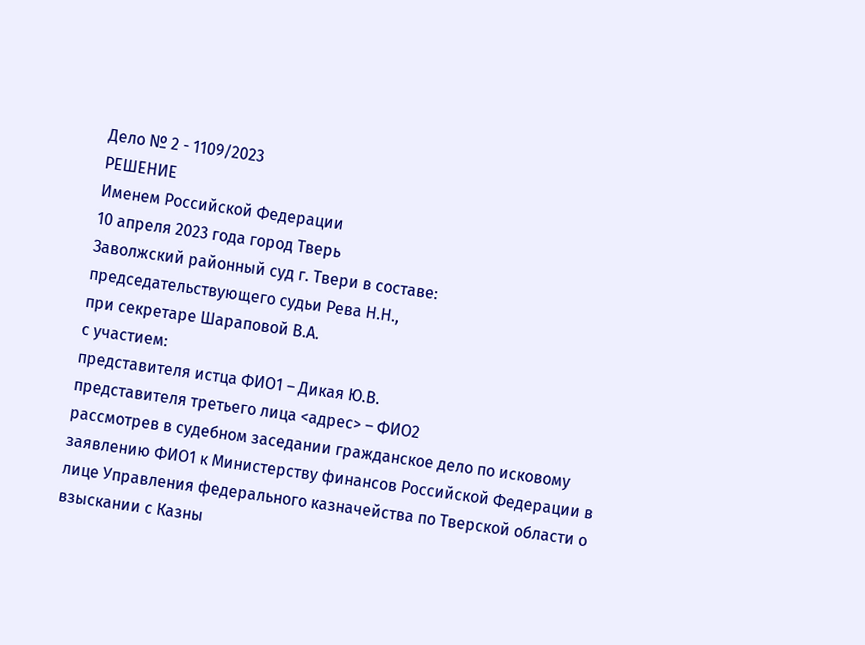Дело № 2 - 1109/2023
РЕШЕНИЕ
Именем Российской Федерации
10 апреля 2023 года город Тверь
Заволжский районный суд г. Твери в составе:
председательствующего судьи Рева Н.Н.,
при секретаре Шараповой В.А.
с участием:
представителя истца ФИО1 – Дикая Ю.В.
представителя третьего лица <адрес> – ФИО2
рассмотрев в судебном заседании гражданское дело по исковому заявлению ФИО1 к Министерству финансов Российской Федерации в лице Управления федерального казначейства по Тверской области о взыскании с Казны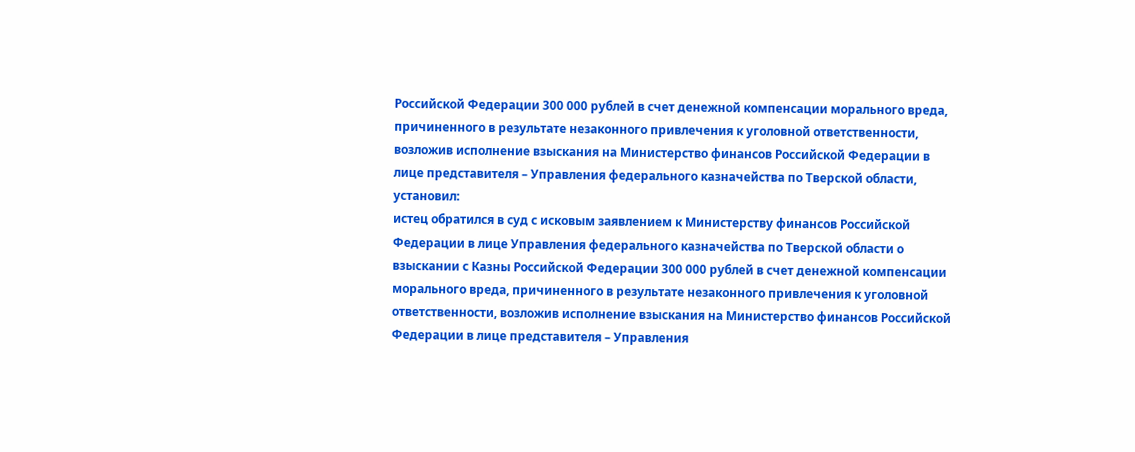Российской Федерации 300 000 рублей в счет денежной компенсации морального вреда, причиненного в результате незаконного привлечения к уголовной ответственности, возложив исполнение взыскания на Министерство финансов Российской Федерации в лице представителя – Управления федерального казначейства по Тверской области,
установил:
истец обратился в суд с исковым заявлением к Министерству финансов Российской Федерации в лице Управления федерального казначейства по Тверской области о взыскании с Казны Российской Федерации 300 000 рублей в счет денежной компенсации морального вреда, причиненного в результате незаконного привлечения к уголовной ответственности, возложив исполнение взыскания на Министерство финансов Российской Федерации в лице представителя – Управления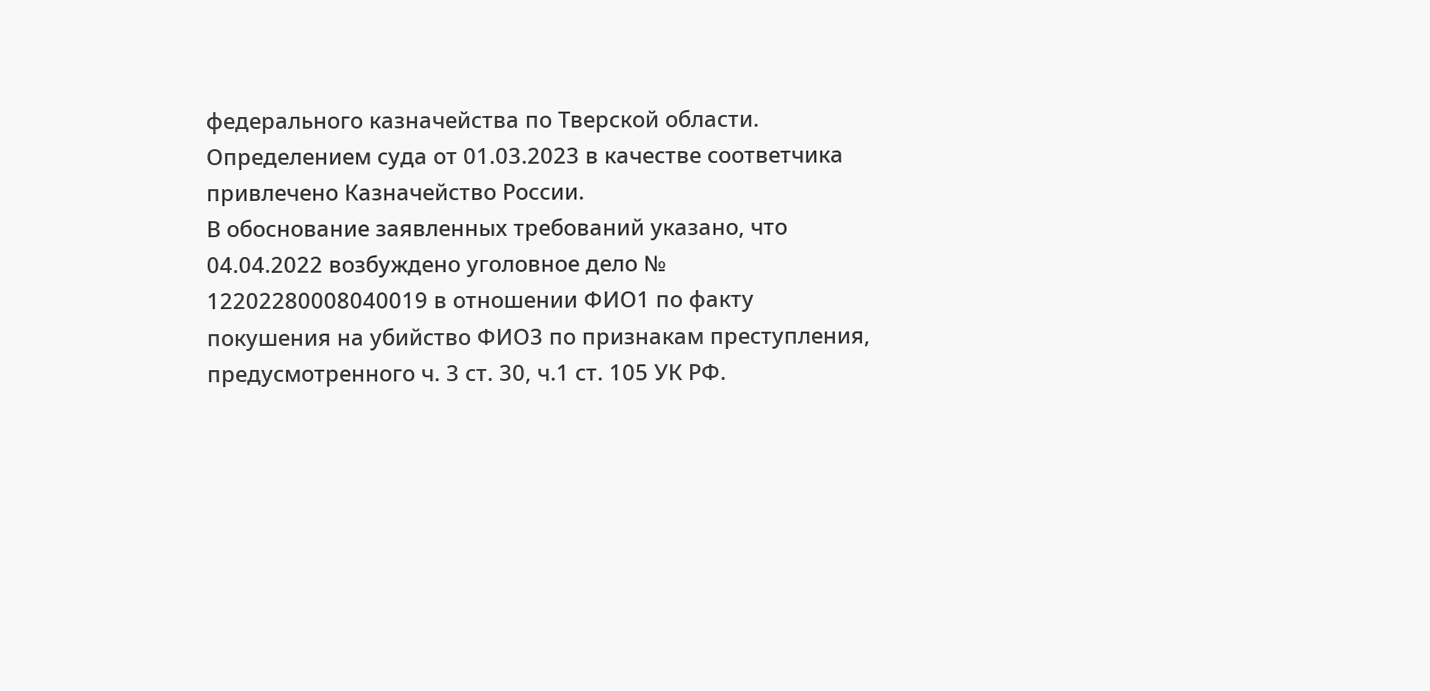федерального казначейства по Тверской области.
Определением суда от 01.03.2023 в качестве соответчика привлечено Казначейство России.
В обоснование заявленных требований указано, что 04.04.2022 возбуждено уголовное дело № 12202280008040019 в отношении ФИО1 по факту покушения на убийство ФИО3 по признакам преступления, предусмотренного ч. 3 ст. 30, ч.1 ст. 105 УК РФ.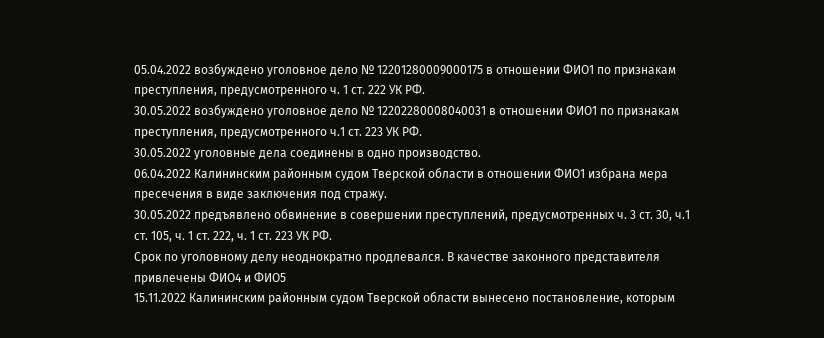05.04.2022 возбуждено уголовное дело № 12201280009000175 в отношении ФИО1 по признакам преступления, предусмотренного ч. 1 ст. 222 УК РФ.
30.05.2022 возбуждено уголовное дело № 12202280008040031 в отношении ФИО1 по признакам преступления, предусмотренного ч.1 ст. 223 УК РФ.
30.05.2022 уголовные дела соединены в одно производство.
06.04.2022 Калининским районным судом Тверской области в отношении ФИО1 избрана мера пресечения в виде заключения под стражу.
30.05.2022 предъявлено обвинение в совершении преступлений, предусмотренных ч. 3 ст. 30, ч.1 ст. 105, ч. 1 ст. 222, ч. 1 ст. 223 УК РФ.
Срок по уголовному делу неоднократно продлевался. В качестве законного представителя привлечены ФИО4 и ФИО5
15.11.2022 Калининским районным судом Тверской области вынесено постановление, которым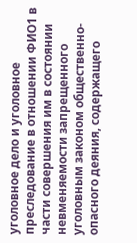уголовное дело и уголовное преследование в отношении ФИО1 в части совершения им в состоянии невменяемости запрещенного уголовным законом общественно-опасного деяния, содержащего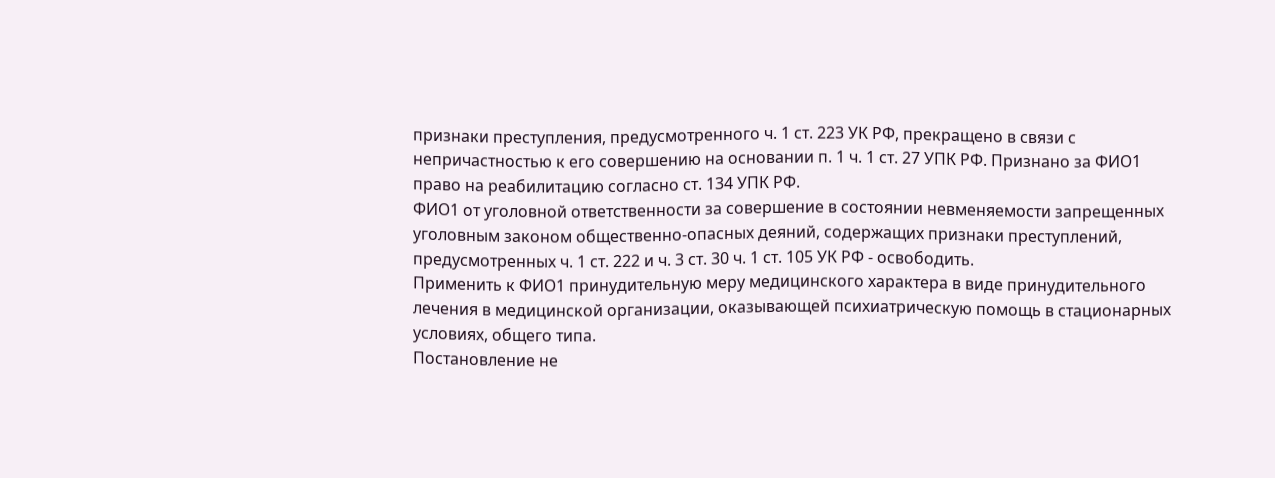признаки преступления, предусмотренного ч. 1 ст. 223 УК РФ, прекращено в связи с непричастностью к его совершению на основании п. 1 ч. 1 ст. 27 УПК РФ. Признано за ФИО1 право на реабилитацию согласно ст. 134 УПК РФ.
ФИО1 от уголовной ответственности за совершение в состоянии невменяемости запрещенных уголовным законом общественно-опасных деяний, содержащих признаки преступлений, предусмотренных ч. 1 ст. 222 и ч. 3 ст. 30 ч. 1 ст. 105 УК РФ - освободить.
Применить к ФИО1 принудительную меру медицинского характера в виде принудительного лечения в медицинской организации, оказывающей психиатрическую помощь в стационарных условиях, общего типа.
Постановление не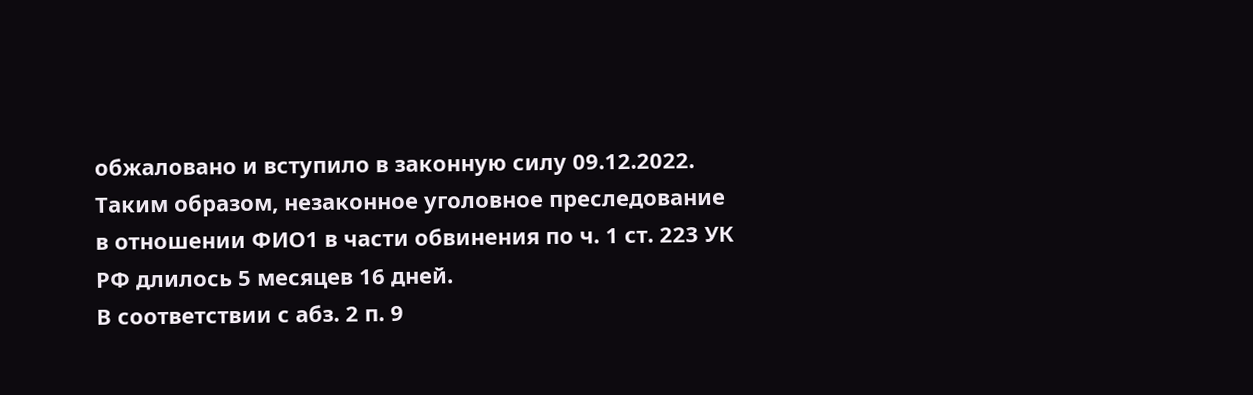обжаловано и вступило в законную силу 09.12.2022.
Таким образом, незаконное уголовное преследование в отношении ФИО1 в части обвинения по ч. 1 ст. 223 УК РФ длилось 5 месяцев 16 дней.
В соответствии с абз. 2 п. 9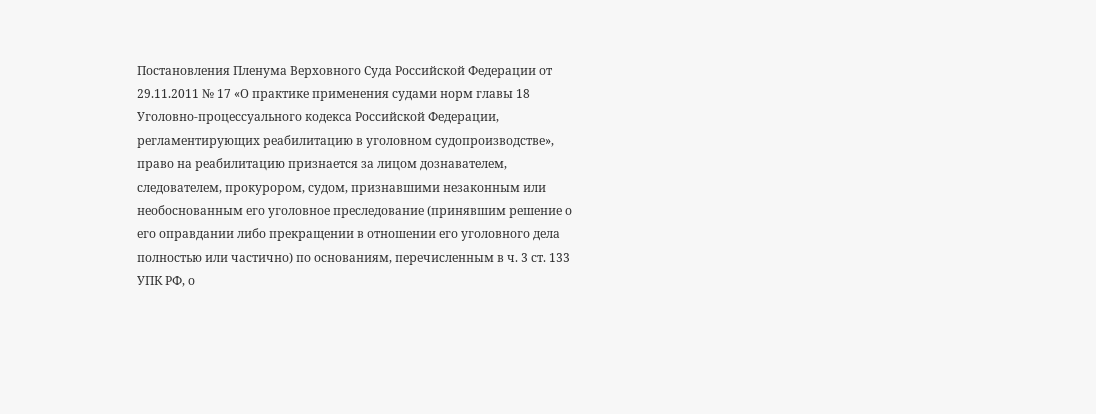Постановления Пленума Верховного Суда Российской Федерации от 29.11.2011 № 17 «О практике применения судами норм главы 18 Уголовно-процессуального кодекса Российской Федерации, регламентирующих реабилитацию в уголовном судопроизводстве», право на реабилитацию признается за лицом дознавателем, следователем, прокурором, судом, признавшими незаконным или необоснованным его уголовное преследование (принявшим решение о его оправдании либо прекращении в отношении его уголовного дела полностью или частично) по основаниям, перечисленным в ч. 3 ст. 133 УПК РФ, о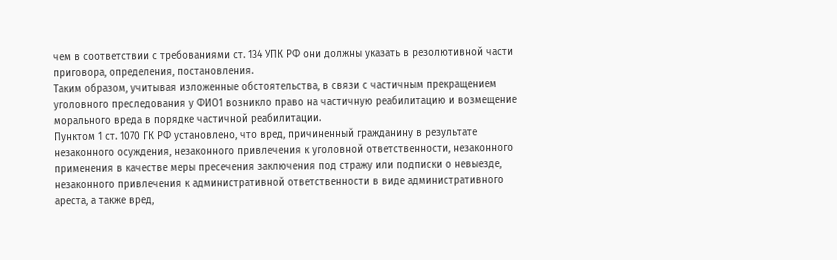чем в соответствии с требованиями ст. 134 УПК РФ они должны указать в резолютивной части приговора, определения, постановления.
Таким образом, учитывая изложенные обстоятельства, в связи с частичным прекращением уголовного преследования у ФИО1 возникло право на частичную реабилитацию и возмещение морального вреда в порядке частичной реабилитации.
Пунктом 1 ст. 1070 ГК РФ установлено, что вред, причиненный гражданину в результате незаконного осуждения, незаконного привлечения к уголовной ответственности, незаконного применения в качестве меры пресечения заключения под стражу или подписки о невыезде, незаконного привлечения к административной ответственности в виде административного ареста, а также вред,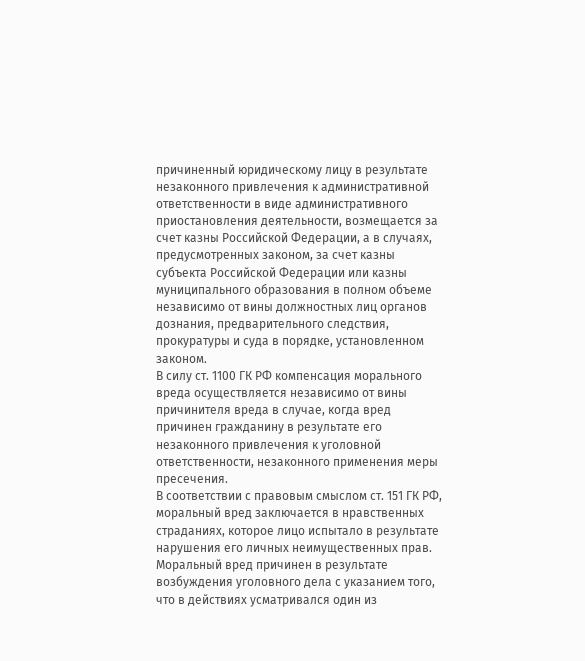причиненный юридическому лицу в результате незаконного привлечения к административной ответственности в виде административного приостановления деятельности, возмещается за счет казны Российской Федерации, а в случаях, предусмотренных законом, за счет казны субъекта Российской Федерации или казны муниципального образования в полном объеме независимо от вины должностных лиц органов дознания, предварительного следствия, прокуратуры и суда в порядке, установленном законом.
В силу ст. 1100 ГК РФ компенсация морального вреда осуществляется независимо от вины причинителя вреда в случае, когда вред причинен гражданину в результате его незаконного привлечения к уголовной ответственности, незаконного применения меры пресечения.
В соответствии с правовым смыслом ст. 151 ГК РФ, моральный вред заключается в нравственных страданиях, которое лицо испытало в результате нарушения его личных неимущественных прав.
Моральный вред причинен в результате возбуждения уголовного дела с указанием того, что в действиях усматривался один из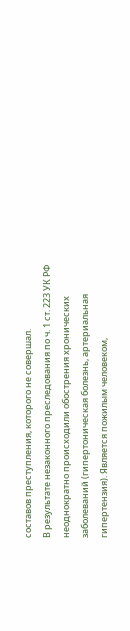составов преступления, которого не совершал.
В результате незаконного преследования по ч. 1 ст. 223 УК РФ неоднократно происходили обострения хронических заболеваний (гипертоническая болезнь, артериальная гипертензия). Является пожилым человеком,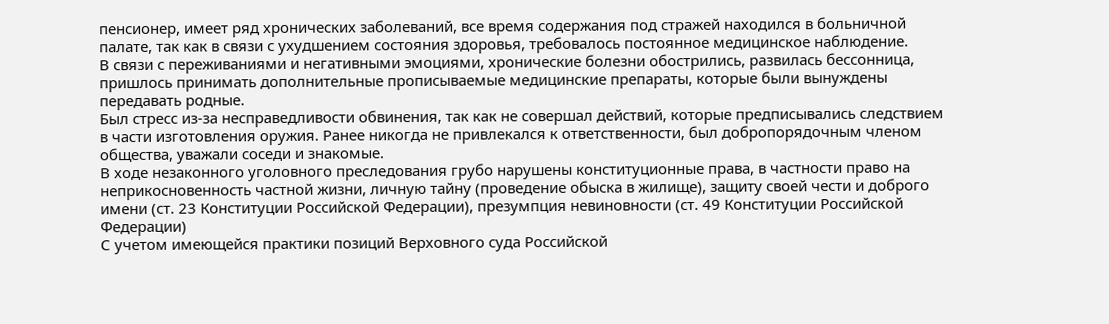пенсионер, имеет ряд хронических заболеваний, все время содержания под стражей находился в больничной палате, так как в связи с ухудшением состояния здоровья, требовалось постоянное медицинское наблюдение.
В связи с переживаниями и негативными эмоциями, хронические болезни обострились, развилась бессонница, пришлось принимать дополнительные прописываемые медицинские препараты, которые были вынуждены передавать родные.
Был стресс из-за несправедливости обвинения, так как не совершал действий, которые предписывались следствием в части изготовления оружия. Ранее никогда не привлекался к ответственности, был добропорядочным членом общества, уважали соседи и знакомые.
В ходе незаконного уголовного преследования грубо нарушены конституционные права, в частности право на неприкосновенность частной жизни, личную тайну (проведение обыска в жилище), защиту своей чести и доброго имени (ст. 23 Конституции Российской Федерации), презумпция невиновности (ст. 49 Конституции Российской Федерации)
С учетом имеющейся практики позиций Верховного суда Российской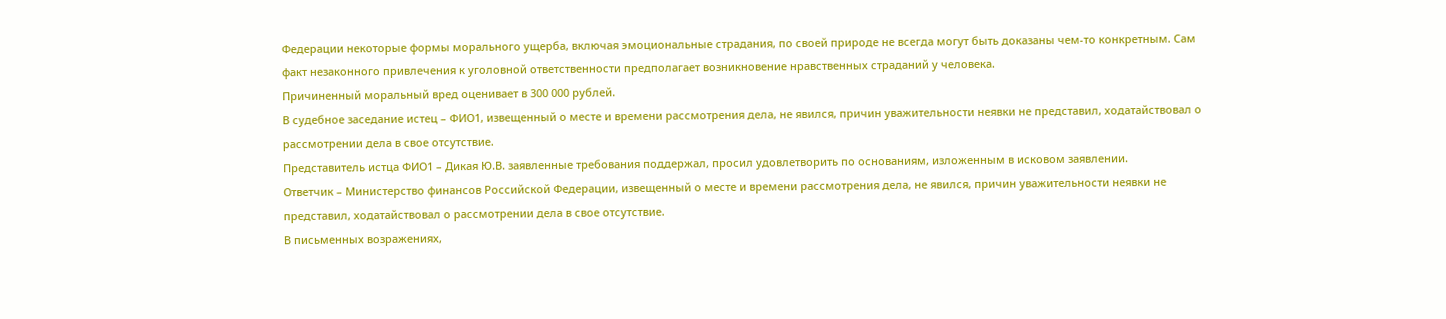Федерации некоторые формы морального ущерба, включая эмоциональные страдания, по своей природе не всегда могут быть доказаны чем-то конкретным. Сам факт незаконного привлечения к уголовной ответственности предполагает возникновение нравственных страданий у человека.
Причиненный моральный вред оценивает в 300 000 рублей.
В судебное заседание истец – ФИО1, извещенный о месте и времени рассмотрения дела, не явился, причин уважительности неявки не представил, ходатайствовал о рассмотрении дела в свое отсутствие.
Представитель истца ФИО1 – Дикая Ю.В. заявленные требования поддержал, просил удовлетворить по основаниям, изложенным в исковом заявлении.
Ответчик – Министерство финансов Российской Федерации, извещенный о месте и времени рассмотрения дела, не явился, причин уважительности неявки не представил, ходатайствовал о рассмотрении дела в свое отсутствие.
В письменных возражениях,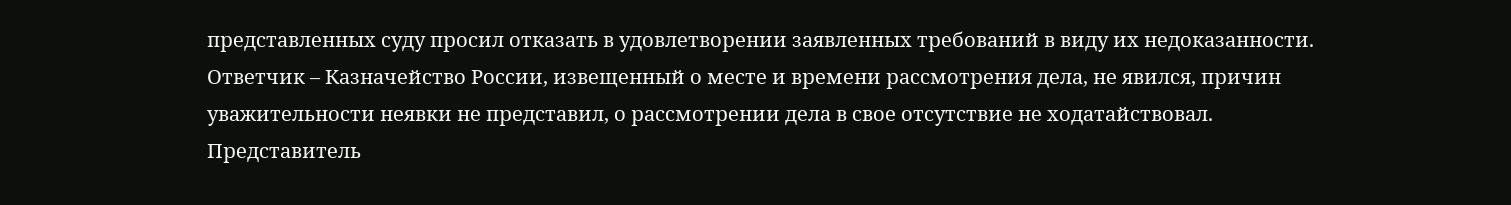представленных суду просил отказать в удовлетворении заявленных требований в виду их недоказанности.
Ответчик – Казначейство России, извещенный о месте и времени рассмотрения дела, не явился, причин уважительности неявки не представил, о рассмотрении дела в свое отсутствие не ходатайствовал.
Представитель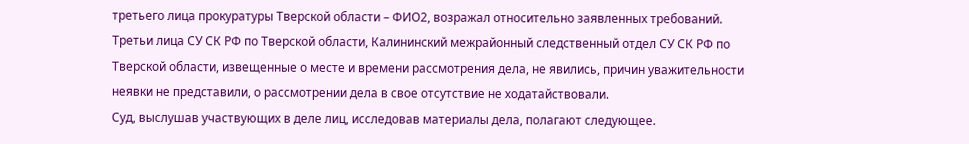третьего лица прокуратуры Тверской области – ФИО2, возражал относительно заявленных требований.
Третьи лица СУ СК РФ по Тверской области, Калининский межрайонный следственный отдел СУ СК РФ по Тверской области, извещенные о месте и времени рассмотрения дела, не явились, причин уважительности неявки не представили, о рассмотрении дела в свое отсутствие не ходатайствовали.
Суд, выслушав участвующих в деле лиц, исследовав материалы дела, полагают следующее.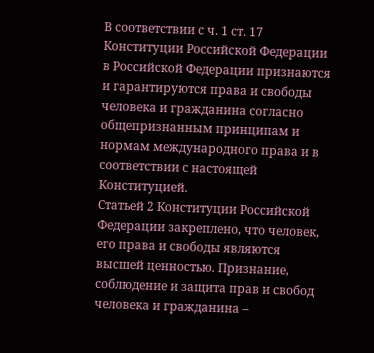В соответствии с ч. 1 ст. 17 Конституции Российской Федерации в Российской Федерации признаются и гарантируются права и свободы человека и гражданина согласно общепризнанным принципам и нормам международного права и в соответствии с настоящей Конституцией.
Статьей 2 Конституции Российской Федерации закреплено, что человек, его права и свободы являются высшей ценностью. Признание, соблюдение и защита прав и свобод человека и гражданина –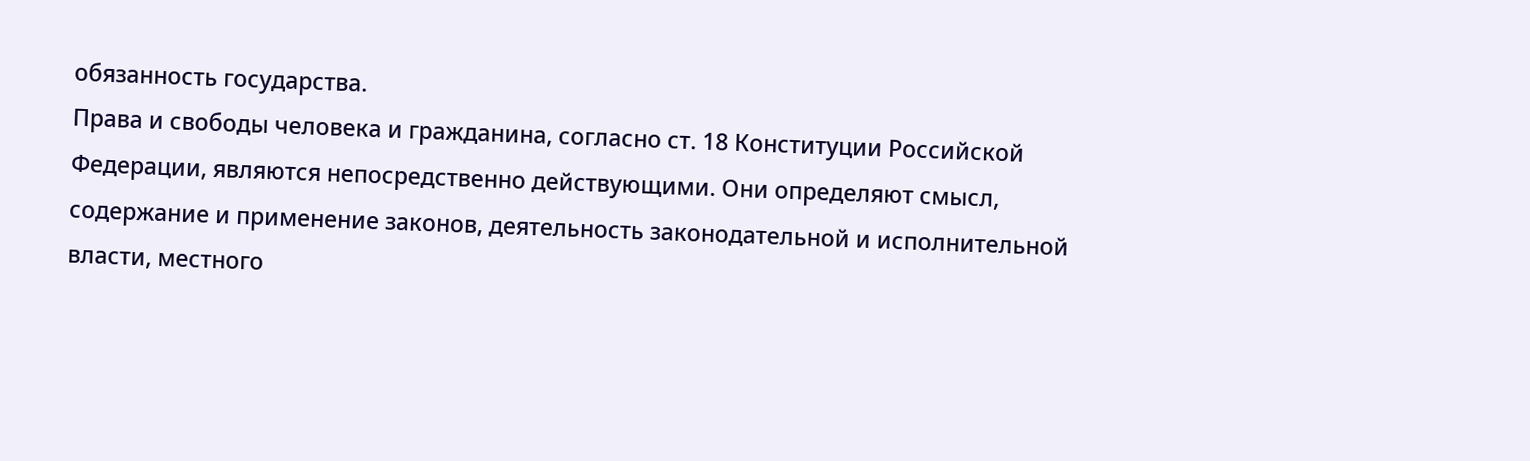обязанность государства.
Права и свободы человека и гражданина, согласно ст. 18 Конституции Российской Федерации, являются непосредственно действующими. Они определяют смысл, содержание и применение законов, деятельность законодательной и исполнительной власти, местного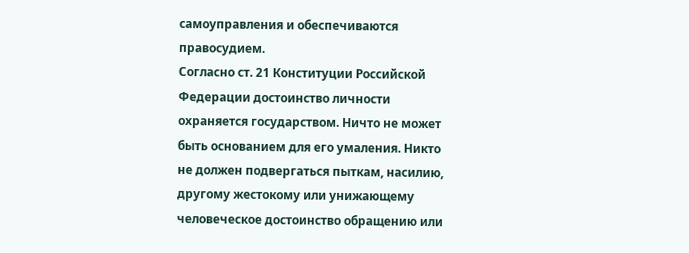самоуправления и обеспечиваются правосудием.
Согласно ст. 21 Конституции Российской Федерации достоинство личности охраняется государством. Ничто не может быть основанием для его умаления. Никто не должен подвергаться пыткам, насилию, другому жестокому или унижающему человеческое достоинство обращению или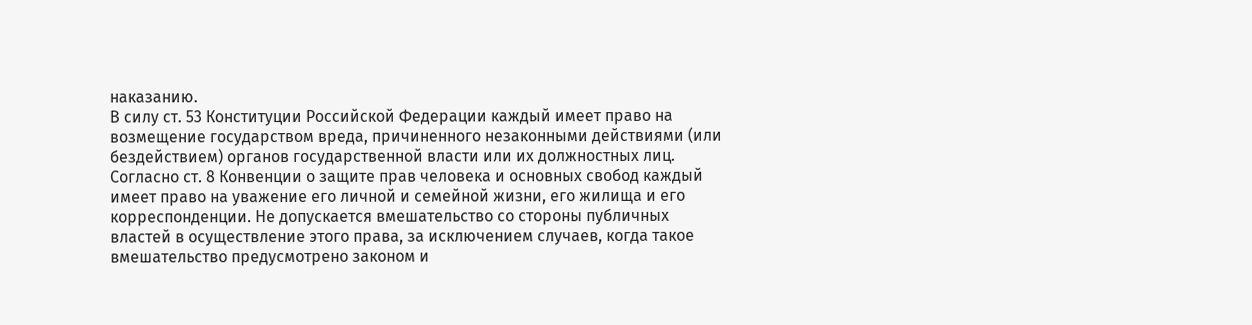наказанию.
В силу ст. 53 Конституции Российской Федерации каждый имеет право на возмещение государством вреда, причиненного незаконными действиями (или бездействием) органов государственной власти или их должностных лиц.
Согласно ст. 8 Конвенции о защите прав человека и основных свобод каждый имеет право на уважение его личной и семейной жизни, его жилища и его корреспонденции. Не допускается вмешательство со стороны публичных властей в осуществление этого права, за исключением случаев, когда такое вмешательство предусмотрено законом и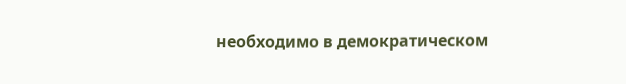необходимо в демократическом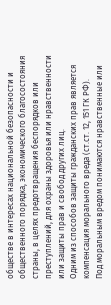обществе в интересах национальной безопасности и общественного порядка, экономического благосостояния страны, в целях предотвращения беспорядков или преступлений, для охраны здоровья или нравственности или защиты прав и свобод других лиц.
Одним из способов защиты гражданских прав является компенсация морального вреда (ст.ст. 12, 151 ГК РФ).
Под моральным вредом понимаются нравственные или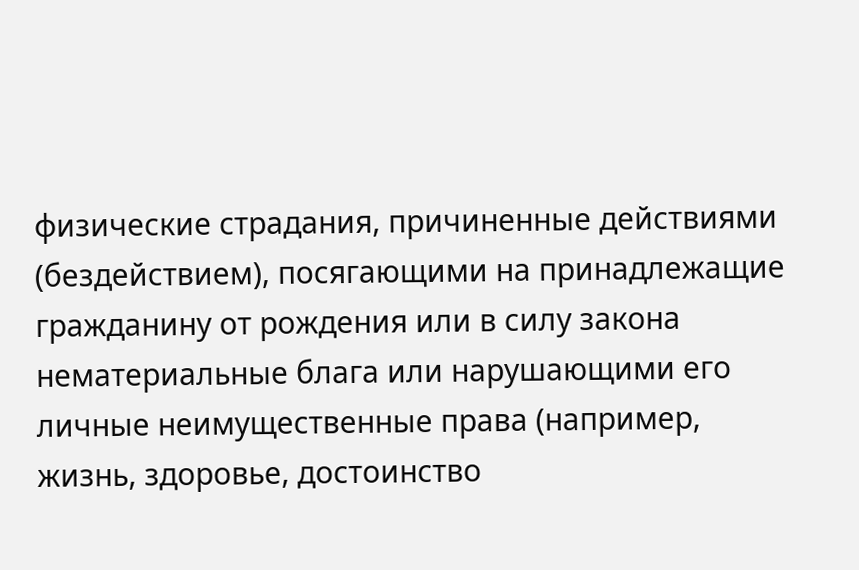физические страдания, причиненные действиями (бездействием), посягающими на принадлежащие гражданину от рождения или в силу закона нематериальные блага или нарушающими его личные неимущественные права (например, жизнь, здоровье, достоинство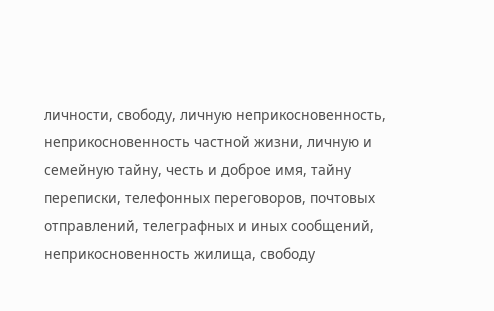личности, свободу, личную неприкосновенность, неприкосновенность частной жизни, личную и семейную тайну, честь и доброе имя, тайну переписки, телефонных переговоров, почтовых отправлений, телеграфных и иных сообщений, неприкосновенность жилища, свободу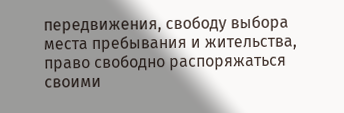передвижения, свободу выбора места пребывания и жительства, право свободно распоряжаться своими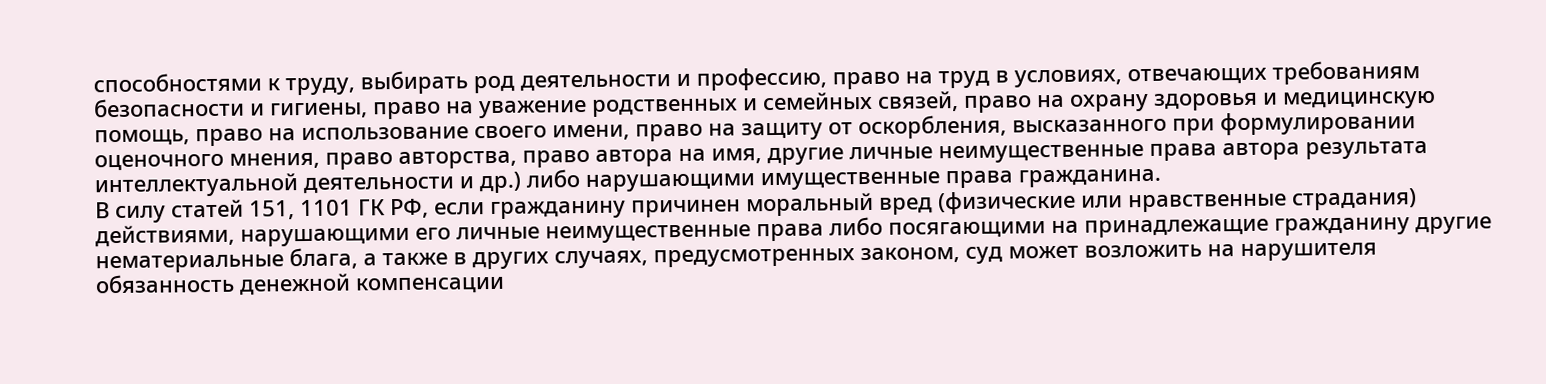способностями к труду, выбирать род деятельности и профессию, право на труд в условиях, отвечающих требованиям безопасности и гигиены, право на уважение родственных и семейных связей, право на охрану здоровья и медицинскую помощь, право на использование своего имени, право на защиту от оскорбления, высказанного при формулировании оценочного мнения, право авторства, право автора на имя, другие личные неимущественные права автора результата интеллектуальной деятельности и др.) либо нарушающими имущественные права гражданина.
В силу статей 151, 1101 ГК РФ, если гражданину причинен моральный вред (физические или нравственные страдания) действиями, нарушающими его личные неимущественные права либо посягающими на принадлежащие гражданину другие нематериальные блага, а также в других случаях, предусмотренных законом, суд может возложить на нарушителя обязанность денежной компенсации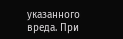указанного вреда. При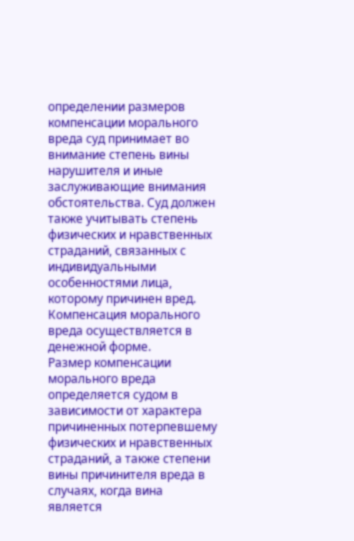определении размеров компенсации морального вреда суд принимает во внимание степень вины нарушителя и иные заслуживающие внимания обстоятельства. Суд должен также учитывать степень физических и нравственных страданий, связанных с индивидуальными особенностями лица, которому причинен вред.
Компенсация морального вреда осуществляется в денежной форме.
Размер компенсации морального вреда определяется судом в зависимости от характера причиненных потерпевшему физических и нравственных страданий, а также степени вины причинителя вреда в случаях, когда вина является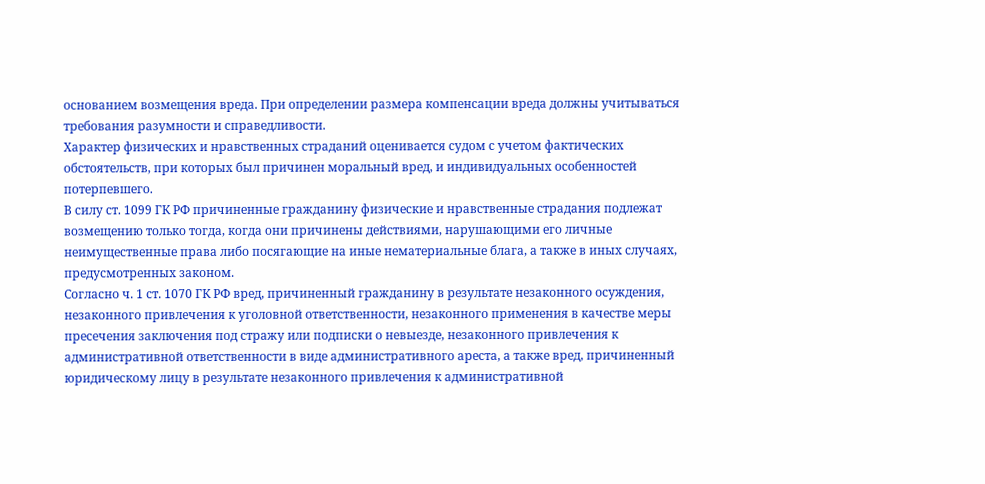основанием возмещения вреда. При определении размера компенсации вреда должны учитываться требования разумности и справедливости.
Характер физических и нравственных страданий оценивается судом с учетом фактических обстоятельств, при которых был причинен моральный вред, и индивидуальных особенностей потерпевшего.
В силу ст. 1099 ГК РФ причиненные гражданину физические и нравственные страдания подлежат возмещению только тогда, когда они причинены действиями, нарушающими его личные неимущественные права либо посягающие на иные нематериальные блага, а также в иных случаях, предусмотренных законом.
Согласно ч. 1 ст. 1070 ГК РФ вред, причиненный гражданину в результате незаконного осуждения, незаконного привлечения к уголовной ответственности, незаконного применения в качестве меры пресечения заключения под стражу или подписки о невыезде, незаконного привлечения к административной ответственности в виде административного ареста, а также вред, причиненный юридическому лицу в результате незаконного привлечения к административной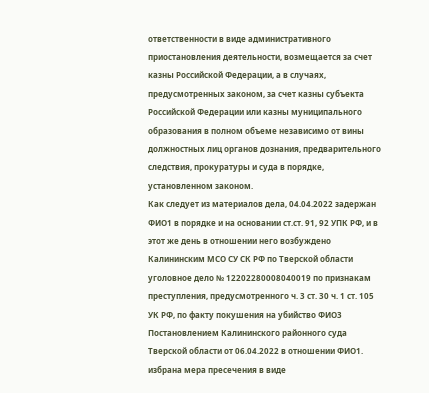ответственности в виде административного приостановления деятельности, возмещается за счет казны Российской Федерации, а в случаях, предусмотренных законом, за счет казны субъекта Российской Федерации или казны муниципального образования в полном объеме независимо от вины должностных лиц органов дознания, предварительного следствия, прокуратуры и суда в порядке, установленном законом.
Как следует из материалов дела, 04.04.2022 задержан ФИО1 в порядке и на основании ст.ст. 91, 92 УПК РФ, и в этот же день в отношении него возбуждено Калининским МСО СУ СК РФ по Тверской области уголовное дело № 12202280008040019 по признакам преступления, предусмотренного ч. 3 ст. 30 ч. 1 ст. 105 УК РФ, по факту покушения на убийство ФИО3
Постановлением Калининского районного суда Тверской области от 06.04.2022 в отношении ФИО1. избрана мера пресечения в виде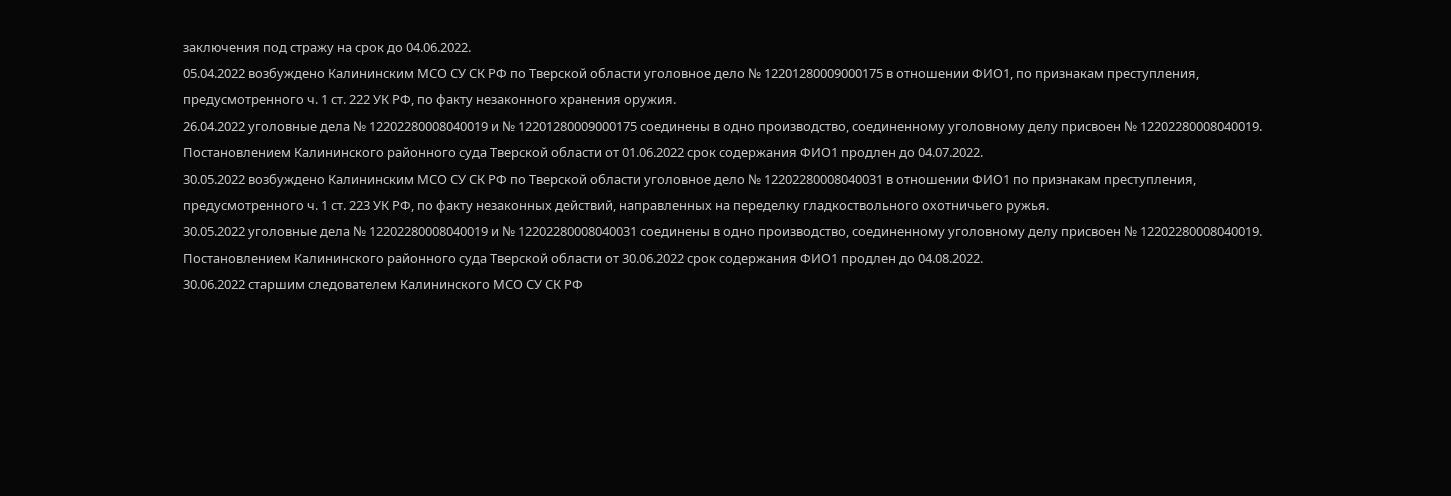заключения под стражу на срок до 04.06.2022.
05.04.2022 возбуждено Калининским МСО СУ СК РФ по Тверской области уголовное дело № 12201280009000175 в отношении ФИО1, по признакам преступления, предусмотренного ч. 1 ст. 222 УК РФ, по факту незаконного хранения оружия.
26.04.2022 уголовные дела № 12202280008040019 и № 12201280009000175 соединены в одно производство, соединенному уголовному делу присвоен № 12202280008040019.
Постановлением Калининского районного суда Тверской области от 01.06.2022 срок содержания ФИО1 продлен до 04.07.2022.
30.05.2022 возбуждено Калининским МСО СУ СК РФ по Тверской области уголовное дело № 12202280008040031 в отношении ФИО1 по признакам преступления, предусмотренного ч. 1 ст. 223 УК РФ, по факту незаконных действий, направленных на переделку гладкоствольного охотничьего ружья.
30.05.2022 уголовные дела № 12202280008040019 и № 12202280008040031 соединены в одно производство, соединенному уголовному делу присвоен № 12202280008040019.
Постановлением Калининского районного суда Тверской области от 30.06.2022 срок содержания ФИО1 продлен до 04.08.2022.
30.06.2022 старшим следователем Калининского МСО СУ СК РФ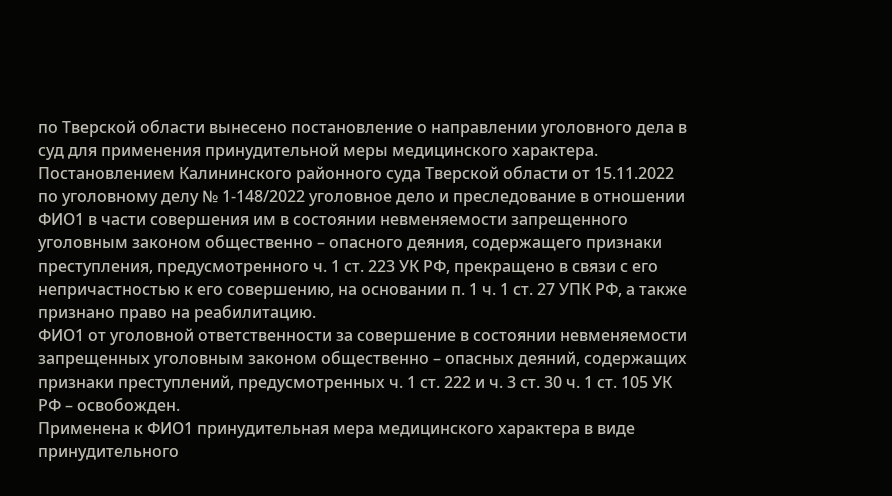по Тверской области вынесено постановление о направлении уголовного дела в суд для применения принудительной меры медицинского характера.
Постановлением Калининского районного суда Тверской области от 15.11.2022 по уголовному делу № 1-148/2022 уголовное дело и преследование в отношении ФИО1 в части совершения им в состоянии невменяемости запрещенного уголовным законом общественно – опасного деяния, содержащего признаки преступления, предусмотренного ч. 1 ст. 223 УК РФ, прекращено в связи с его непричастностью к его совершению, на основании п. 1 ч. 1 ст. 27 УПК РФ, а также признано право на реабилитацию.
ФИО1 от уголовной ответственности за совершение в состоянии невменяемости запрещенных уголовным законом общественно – опасных деяний, содержащих признаки преступлений, предусмотренных ч. 1 ст. 222 и ч. 3 ст. 30 ч. 1 ст. 105 УК РФ – освобожден.
Применена к ФИО1 принудительная мера медицинского характера в виде принудительного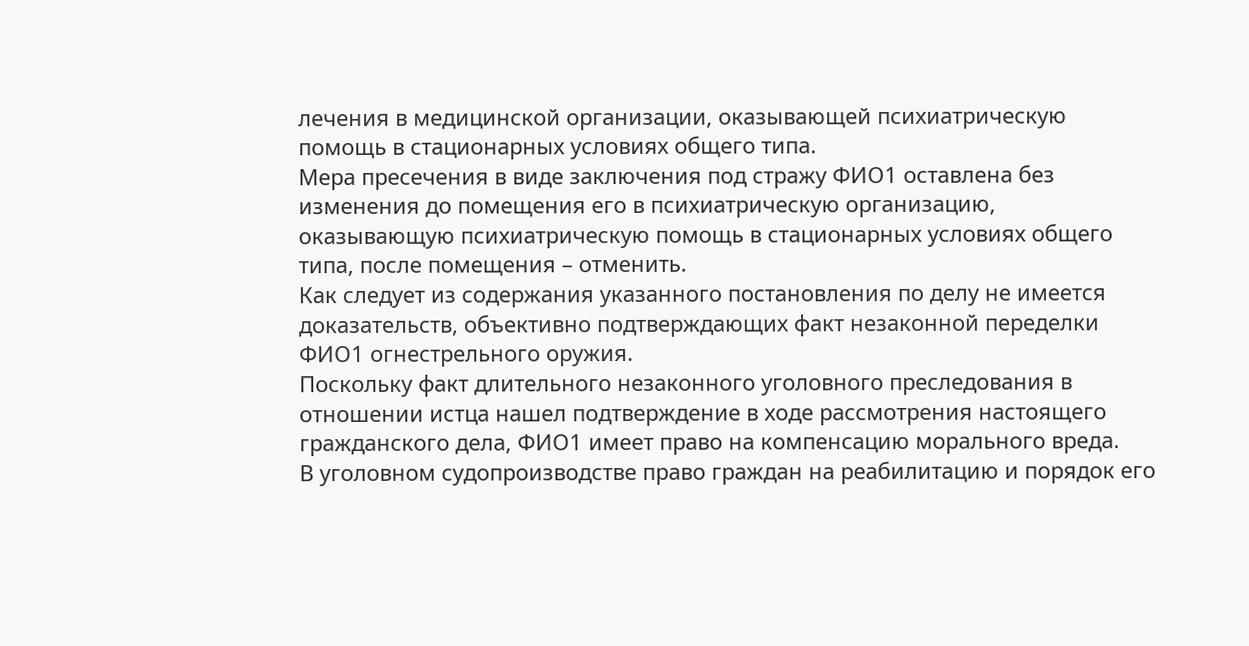лечения в медицинской организации, оказывающей психиатрическую помощь в стационарных условиях общего типа.
Мера пресечения в виде заключения под стражу ФИО1 оставлена без изменения до помещения его в психиатрическую организацию, оказывающую психиатрическую помощь в стационарных условиях общего типа, после помещения – отменить.
Как следует из содержания указанного постановления по делу не имеется доказательств, объективно подтверждающих факт незаконной переделки ФИО1 огнестрельного оружия.
Поскольку факт длительного незаконного уголовного преследования в отношении истца нашел подтверждение в ходе рассмотрения настоящего гражданского дела, ФИО1 имеет право на компенсацию морального вреда.
В уголовном судопроизводстве право граждан на реабилитацию и порядок его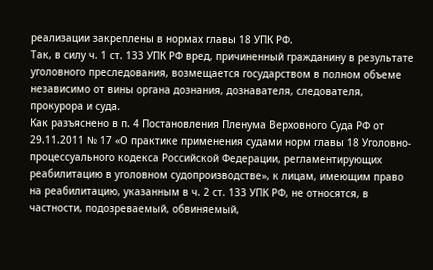реализации закреплены в нормах главы 18 УПК РФ.
Так, в силу ч. 1 ст. 133 УПК РФ вред, причиненный гражданину в результате уголовного преследования, возмещается государством в полном объеме независимо от вины органа дознания, дознавателя, следователя, прокурора и суда.
Как разъяснено в п. 4 Постановления Пленума Верховного Суда РФ от 29.11.2011 № 17 «О практике применения судами норм главы 18 Уголовно-процессуального кодекса Российской Федерации, регламентирующих реабилитацию в уголовном судопроизводстве», к лицам, имеющим право на реабилитацию, указанным в ч. 2 ст. 133 УПК РФ, не относятся, в частности, подозреваемый, обвиняемый,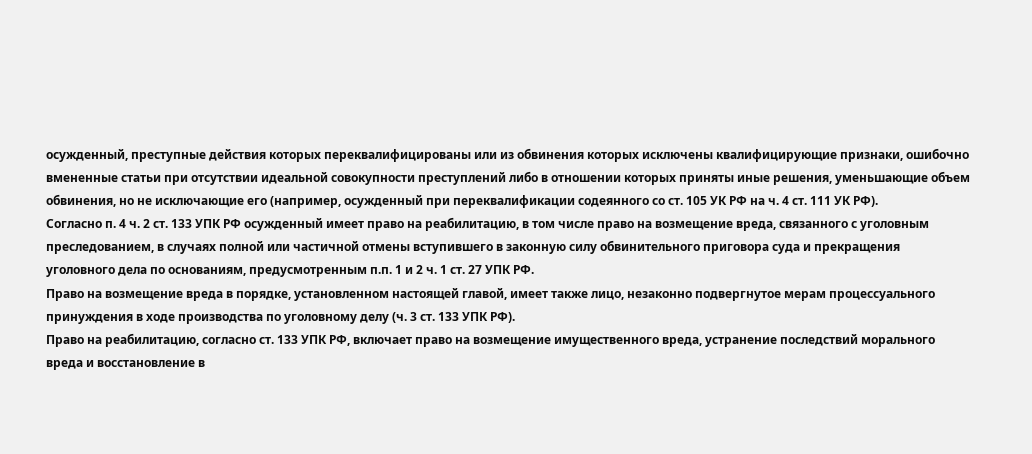осужденный, преступные действия которых переквалифицированы или из обвинения которых исключены квалифицирующие признаки, ошибочно вмененные статьи при отсутствии идеальной совокупности преступлений либо в отношении которых приняты иные решения, уменьшающие объем обвинения, но не исключающие его (например, осужденный при переквалификации содеянного со ст. 105 УК РФ на ч. 4 ст. 111 УК РФ).
Согласно п. 4 ч. 2 ст. 133 УПК РФ осужденный имеет право на реабилитацию, в том числе право на возмещение вреда, связанного с уголовным преследованием, в случаях полной или частичной отмены вступившего в законную силу обвинительного приговора суда и прекращения уголовного дела по основаниям, предусмотренным п.п. 1 и 2 ч. 1 ст. 27 УПК РФ.
Право на возмещение вреда в порядке, установленном настоящей главой, имеет также лицо, незаконно подвергнутое мерам процессуального принуждения в ходе производства по уголовному делу (ч. 3 ст. 133 УПК РФ).
Право на реабилитацию, согласно ст. 133 УПК РФ, включает право на возмещение имущественного вреда, устранение последствий морального вреда и восстановление в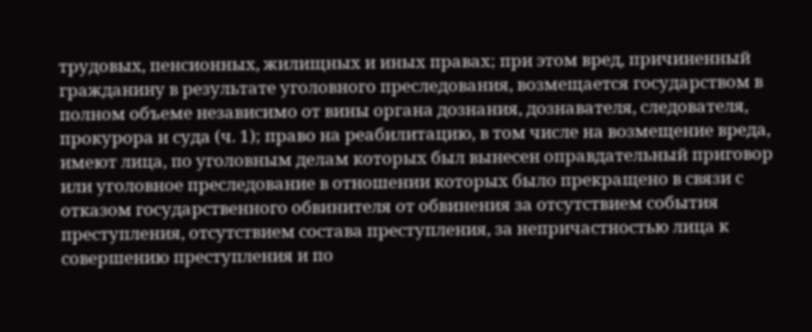трудовых, пенсионных, жилищных и иных правах; при этом вред, причиненный гражданину в результате уголовного преследования, возмещается государством в полном объеме независимо от вины органа дознания, дознавателя, следователя, прокурора и суда (ч. 1); право на реабилитацию, в том числе на возмещение вреда, имеют лица, по уголовным делам которых был вынесен оправдательный приговор или уголовное преследование в отношении которых было прекращено в связи с отказом государственного обвинителя от обвинения за отсутствием события преступления, отсутствием состава преступления, за непричастностью лица к совершению преступления и по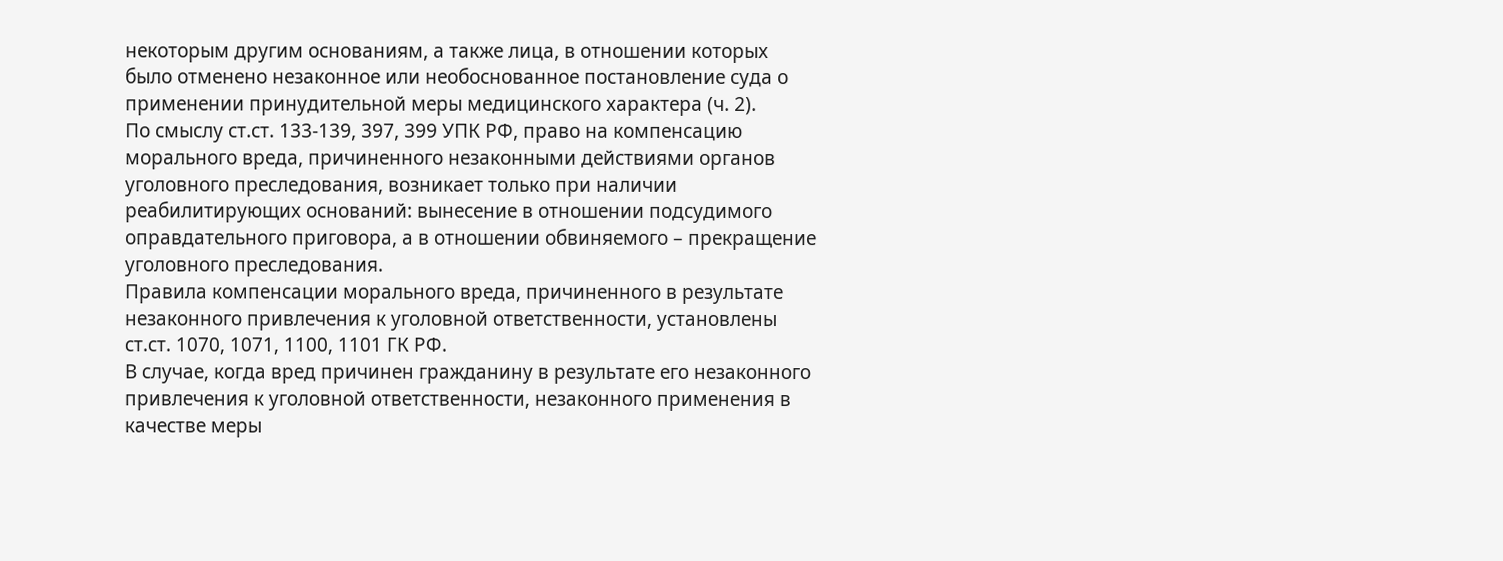некоторым другим основаниям, а также лица, в отношении которых было отменено незаконное или необоснованное постановление суда о применении принудительной меры медицинского характера (ч. 2).
По смыслу ст.ст. 133-139, 397, 399 УПК РФ, право на компенсацию морального вреда, причиненного незаконными действиями органов уголовного преследования, возникает только при наличии реабилитирующих оснований: вынесение в отношении подсудимого оправдательного приговора, а в отношении обвиняемого – прекращение уголовного преследования.
Правила компенсации морального вреда, причиненного в результате незаконного привлечения к уголовной ответственности, установлены ст.ст. 1070, 1071, 1100, 1101 ГК РФ.
В случае, когда вред причинен гражданину в результате его незаконного привлечения к уголовной ответственности, незаконного применения в качестве меры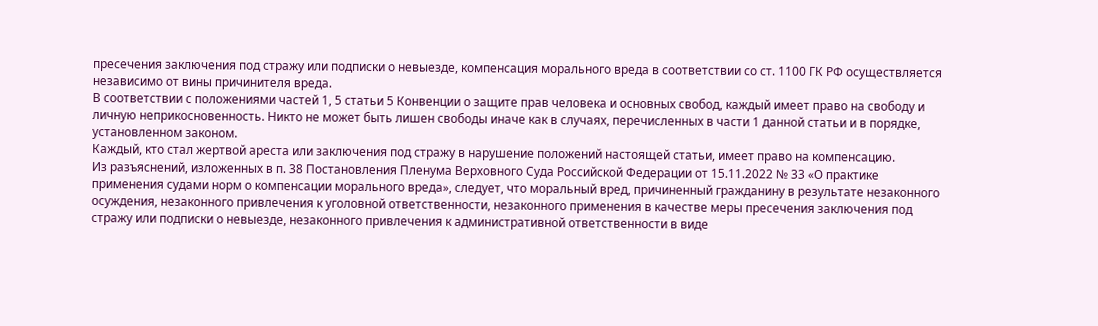пресечения заключения под стражу или подписки о невыезде, компенсация морального вреда в соответствии со ст. 1100 ГК РФ осуществляется независимо от вины причинителя вреда.
В соответствии с положениями частей 1, 5 статьи 5 Конвенции о защите прав человека и основных свобод, каждый имеет право на свободу и личную неприкосновенность. Никто не может быть лишен свободы иначе как в случаях, перечисленных в части 1 данной статьи и в порядке, установленном законом.
Каждый, кто стал жертвой ареста или заключения под стражу в нарушение положений настоящей статьи, имеет право на компенсацию.
Из разъяснений, изложенных в п. 38 Постановления Пленума Верховного Суда Российской Федерации от 15.11.2022 № 33 «О практике применения судами норм о компенсации морального вреда», следует, что моральный вред, причиненный гражданину в результате незаконного осуждения, незаконного привлечения к уголовной ответственности, незаконного применения в качестве меры пресечения заключения под стражу или подписки о невыезде, незаконного привлечения к административной ответственности в виде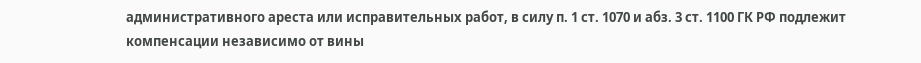административного ареста или исправительных работ, в силу п. 1 ст. 1070 и абз. 3 ст. 1100 ГК РФ подлежит компенсации независимо от вины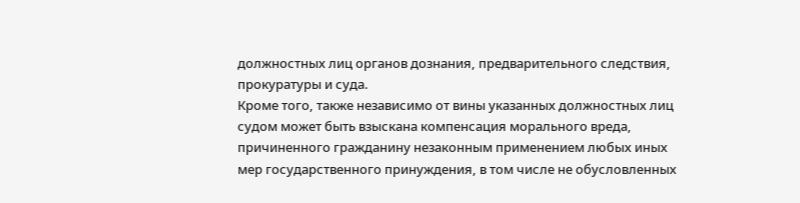должностных лиц органов дознания, предварительного следствия, прокуратуры и суда.
Кроме того, также независимо от вины указанных должностных лиц судом может быть взыскана компенсация морального вреда, причиненного гражданину незаконным применением любых иных мер государственного принуждения, в том числе не обусловленных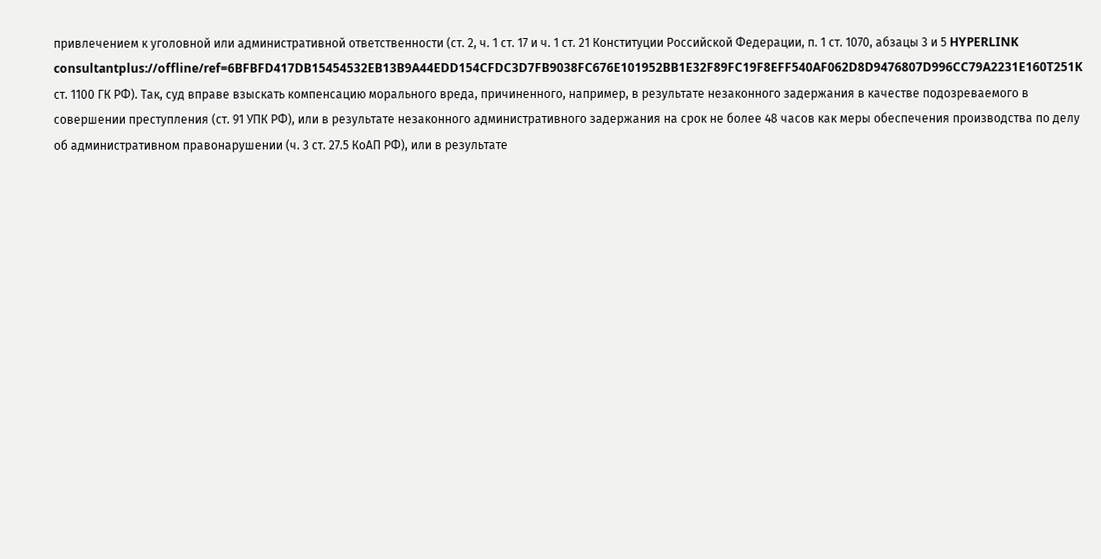привлечением к уголовной или административной ответственности (ст. 2, ч. 1 ст. 17 и ч. 1 ст. 21 Конституции Российской Федерации, п. 1 ст. 1070, абзацы 3 и 5 HYPERLINK consultantplus://offline/ref=6BFBFD417DB15454532EB13B9A44EDD154CFDC3D7FB9038FC676E101952BB1E32F89FC19F8EFF540AF062D8D9476807D996CC79A2231E160T251K ст. 1100 ГК РФ). Так, суд вправе взыскать компенсацию морального вреда, причиненного, например, в результате незаконного задержания в качестве подозреваемого в совершении преступления (ст. 91 УПК РФ), или в результате незаконного административного задержания на срок не более 48 часов как меры обеспечения производства по делу об административном правонарушении (ч. 3 ст. 27.5 КоАП РФ), или в результате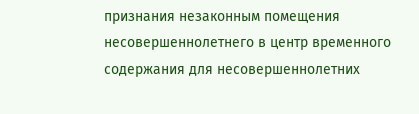признания незаконным помещения несовершеннолетнего в центр временного содержания для несовершеннолетних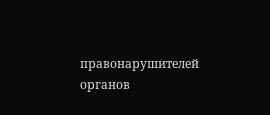правонарушителей органов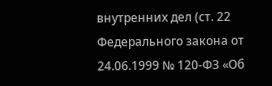внутренних дел (ст. 22 Федерального закона от 24.06.1999 № 120-ФЗ «Об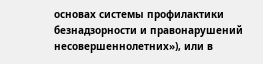основах системы профилактики безнадзорности и правонарушений несовершеннолетних»), или в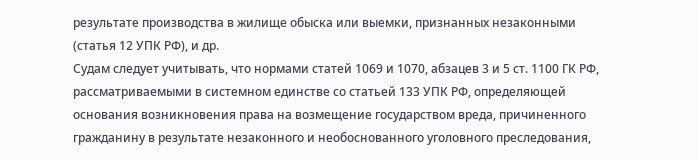результате производства в жилище обыска или выемки, признанных незаконными (статья 12 УПК РФ), и др.
Судам следует учитывать, что нормами статей 1069 и 1070, абзацев 3 и 5 ст. 1100 ГК РФ, рассматриваемыми в системном единстве со статьей 133 УПК РФ, определяющей основания возникновения права на возмещение государством вреда, причиненного гражданину в результате незаконного и необоснованного уголовного преследования,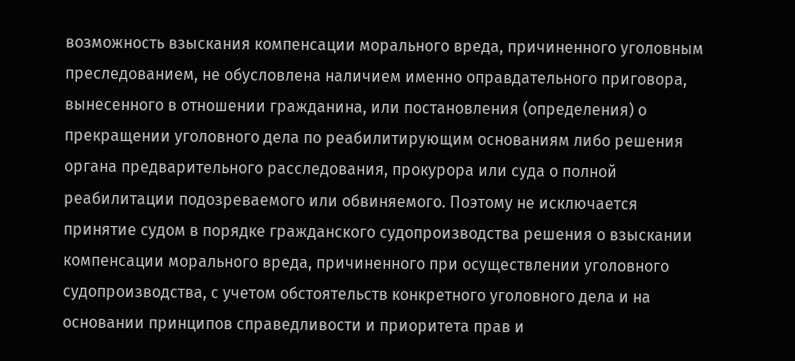возможность взыскания компенсации морального вреда, причиненного уголовным преследованием, не обусловлена наличием именно оправдательного приговора, вынесенного в отношении гражданина, или постановления (определения) о прекращении уголовного дела по реабилитирующим основаниям либо решения органа предварительного расследования, прокурора или суда о полной реабилитации подозреваемого или обвиняемого. Поэтому не исключается принятие судом в порядке гражданского судопроизводства решения о взыскании компенсации морального вреда, причиненного при осуществлении уголовного судопроизводства, с учетом обстоятельств конкретного уголовного дела и на основании принципов справедливости и приоритета прав и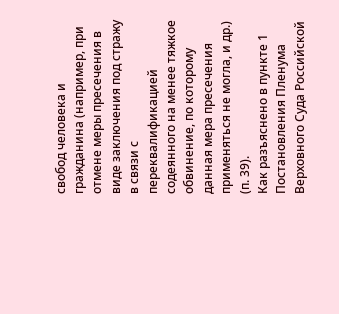свобод человека и гражданина (например, при отмене меры пресечения в виде заключения под стражу в связи с переквалификацией содеянного на менее тяжкое обвинение, по которому данная мера пресечения применяться не могла, и др.) (п. 39).
Как разъяснено в пункте 1 Постановления Пленума Верховного Суда Российской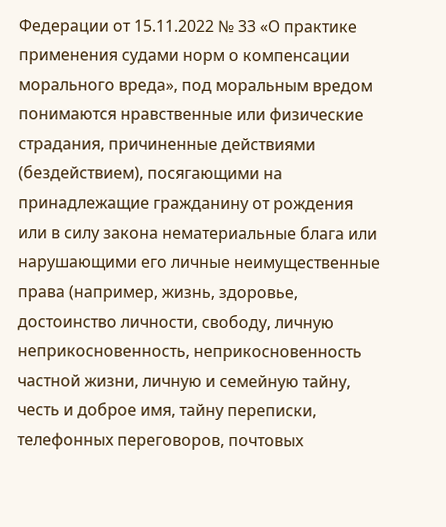Федерации от 15.11.2022 № 33 «О практике применения судами норм о компенсации морального вреда», под моральным вредом понимаются нравственные или физические страдания, причиненные действиями (бездействием), посягающими на принадлежащие гражданину от рождения или в силу закона нематериальные блага или нарушающими его личные неимущественные права (например, жизнь, здоровье, достоинство личности, свободу, личную неприкосновенность, неприкосновенность частной жизни, личную и семейную тайну, честь и доброе имя, тайну переписки, телефонных переговоров, почтовых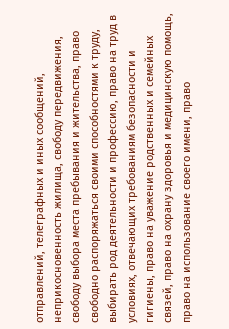отправлений, телеграфных и иных сообщений, неприкосновенность жилища, свободу передвижения, свободу выбора места пребывания и жительства, право свободно распоряжаться своими способностями к труду, выбирать род деятельности и профессию, право на труд в условиях, отвечающих требованиям безопасности и гигиены, право на уважение родственных и семейных связей, право на охрану здоровья и медицинскую помощь, право на использование своего имени, право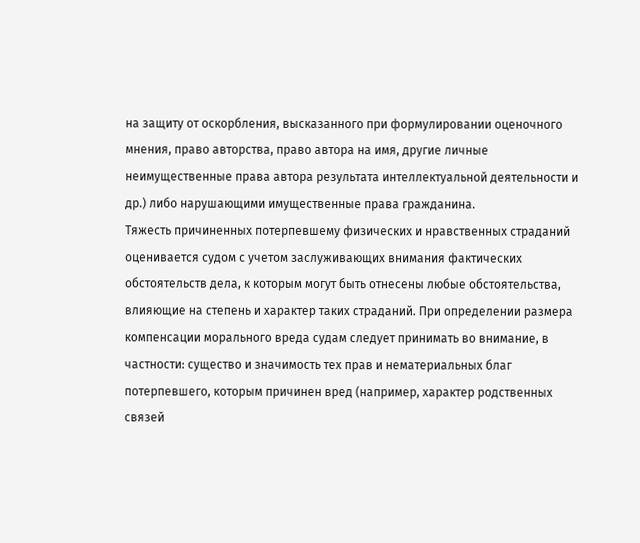на защиту от оскорбления, высказанного при формулировании оценочного мнения, право авторства, право автора на имя, другие личные неимущественные права автора результата интеллектуальной деятельности и др.) либо нарушающими имущественные права гражданина.
Тяжесть причиненных потерпевшему физических и нравственных страданий оценивается судом с учетом заслуживающих внимания фактических обстоятельств дела, к которым могут быть отнесены любые обстоятельства, влияющие на степень и характер таких страданий. При определении размера компенсации морального вреда судам следует принимать во внимание, в частности: существо и значимость тех прав и нематериальных благ потерпевшего, которым причинен вред (например, характер родственных связей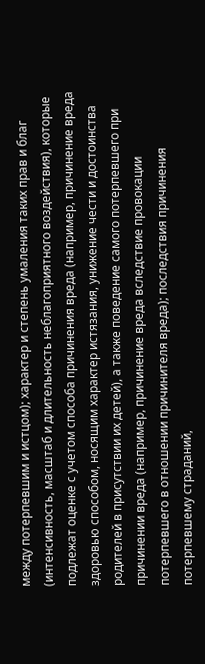между потерпевшим и истцом); характер и степень умаления таких прав и благ (интенсивность, масштаб и длительность неблагоприятного воздействия), которые подлежат оценке с учетом способа причинения вреда (например, причинение вреда здоровью способом, носящим характер истязания, унижение чести и достоинства родителей в присутствии их детей), а также поведение самого потерпевшего при причинении вреда (например, причинение вреда вследствие провокации потерпевшего в отношении причинителя вреда); последствия причинения потерпевшему страданий,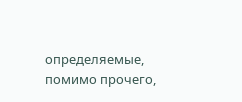определяемые, помимо прочего,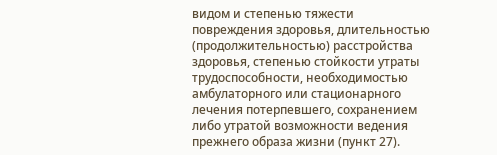видом и степенью тяжести повреждения здоровья, длительностью (продолжительностью) расстройства здоровья, степенью стойкости утраты трудоспособности, необходимостью амбулаторного или стационарного лечения потерпевшего, сохранением либо утратой возможности ведения прежнего образа жизни (пункт 27).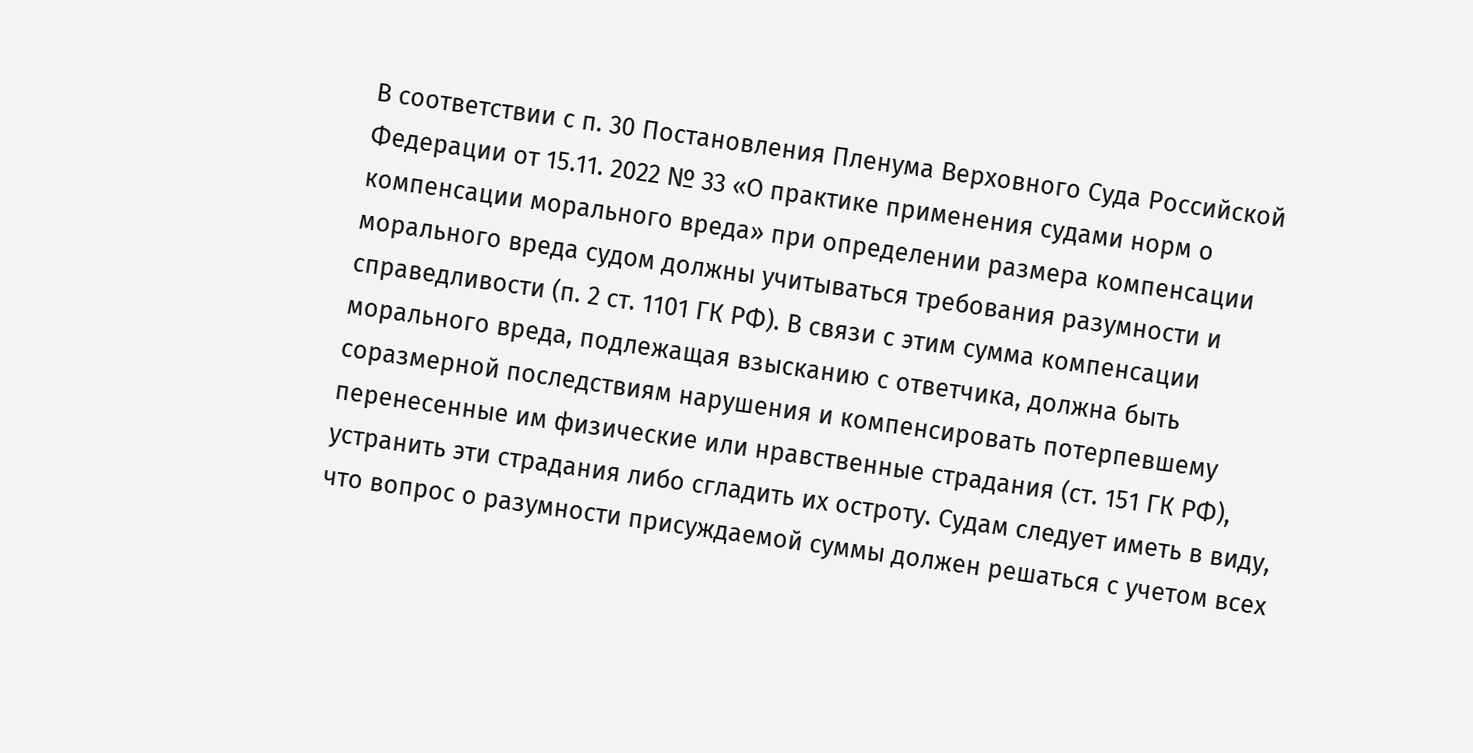В соответствии с п. 30 Постановления Пленума Верховного Суда Российской Федерации от 15.11. 2022 № 33 «О практике применения судами норм о компенсации морального вреда» при определении размера компенсации морального вреда судом должны учитываться требования разумности и справедливости (п. 2 ст. 1101 ГК РФ). В связи с этим сумма компенсации морального вреда, подлежащая взысканию с ответчика, должна быть соразмерной последствиям нарушения и компенсировать потерпевшему перенесенные им физические или нравственные страдания (ст. 151 ГК РФ), устранить эти страдания либо сгладить их остроту. Судам следует иметь в виду, что вопрос о разумности присуждаемой суммы должен решаться с учетом всех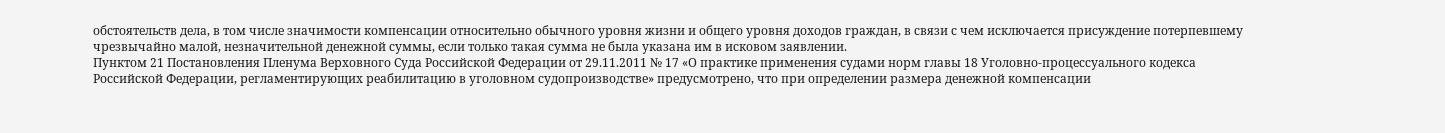обстоятельств дела, в том числе значимости компенсации относительно обычного уровня жизни и общего уровня доходов граждан, в связи с чем исключается присуждение потерпевшему чрезвычайно малой, незначительной денежной суммы, если только такая сумма не была указана им в исковом заявлении.
Пунктом 21 Постановления Пленума Верховного Суда Российской Федерации от 29.11.2011 № 17 «О практике применения судами норм главы 18 Уголовно-процессуального кодекса Российской Федерации, регламентирующих реабилитацию в уголовном судопроизводстве» предусмотрено, что при определении размера денежной компенсации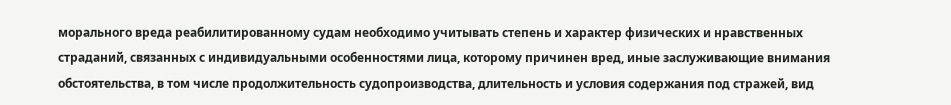морального вреда реабилитированному судам необходимо учитывать степень и характер физических и нравственных страданий, связанных с индивидуальными особенностями лица, которому причинен вред, иные заслуживающие внимания обстоятельства, в том числе продолжительность судопроизводства, длительность и условия содержания под стражей, вид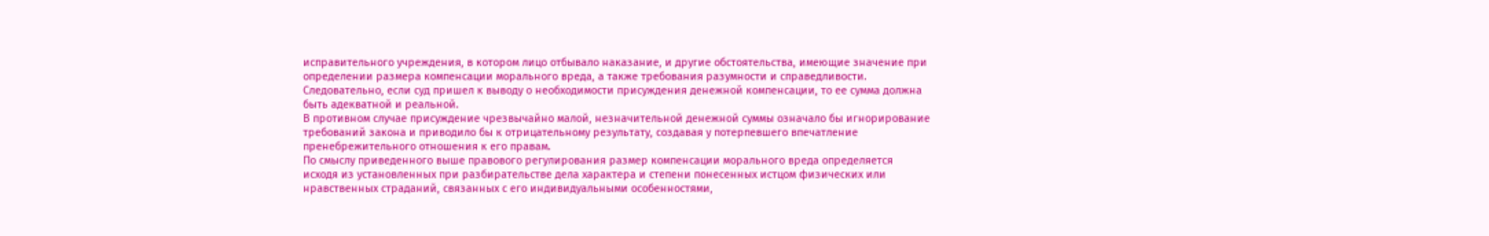исправительного учреждения, в котором лицо отбывало наказание, и другие обстоятельства, имеющие значение при определении размера компенсации морального вреда, а также требования разумности и справедливости.
Следовательно, если суд пришел к выводу о необходимости присуждения денежной компенсации, то ее сумма должна быть адекватной и реальной.
В противном случае присуждение чрезвычайно малой, незначительной денежной суммы означало бы игнорирование требований закона и приводило бы к отрицательному результату, создавая у потерпевшего впечатление пренебрежительного отношения к его правам.
По смыслу приведенного выше правового регулирования размер компенсации морального вреда определяется исходя из установленных при разбирательстве дела характера и степени понесенных истцом физических или нравственных страданий, связанных с его индивидуальными особенностями,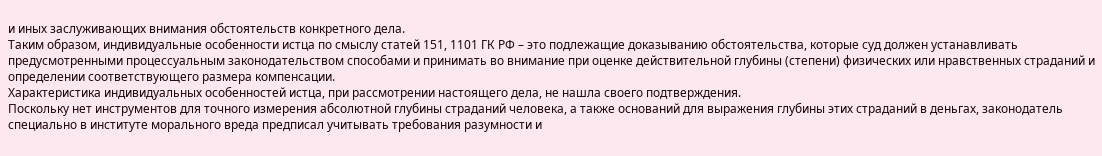и иных заслуживающих внимания обстоятельств конкретного дела.
Таким образом, индивидуальные особенности истца по смыслу статей 151, 1101 ГК РФ – это подлежащие доказыванию обстоятельства, которые суд должен устанавливать предусмотренными процессуальным законодательством способами и принимать во внимание при оценке действительной глубины (степени) физических или нравственных страданий и определении соответствующего размера компенсации.
Характеристика индивидуальных особенностей истца, при рассмотрении настоящего дела, не нашла своего подтверждения.
Поскольку нет инструментов для точного измерения абсолютной глубины страданий человека, а также оснований для выражения глубины этих страданий в деньгах, законодатель специально в институте морального вреда предписал учитывать требования разумности и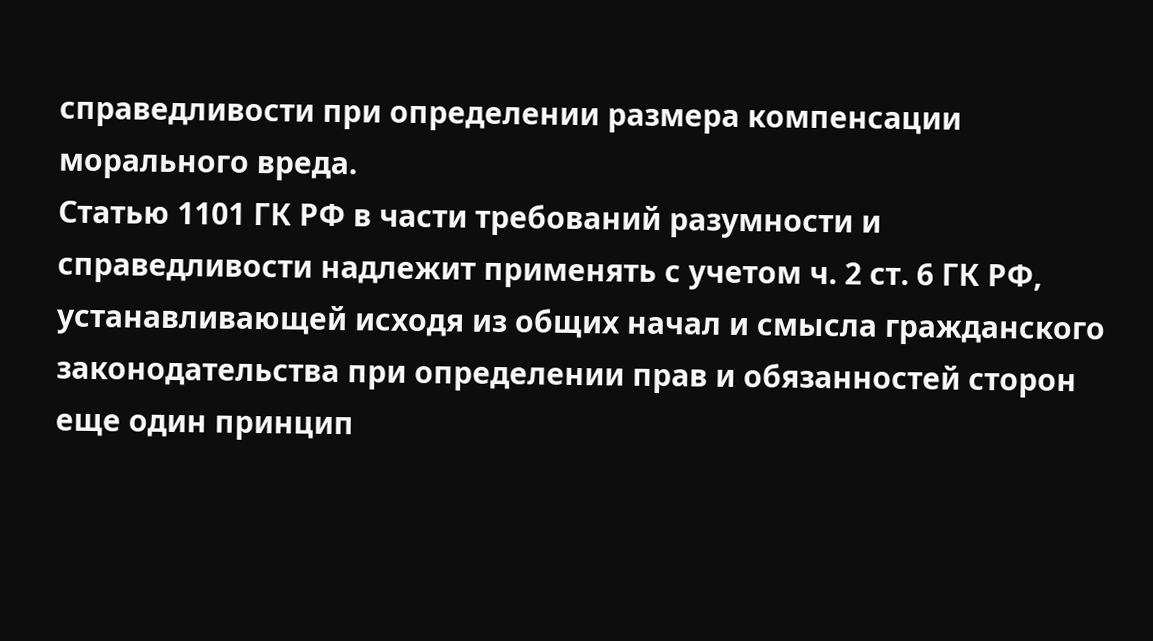справедливости при определении размера компенсации морального вреда.
Статью 1101 ГК РФ в части требований разумности и справедливости надлежит применять с учетом ч. 2 ст. 6 ГК РФ, устанавливающей исходя из общих начал и смысла гражданского законодательства при определении прав и обязанностей сторон еще один принцип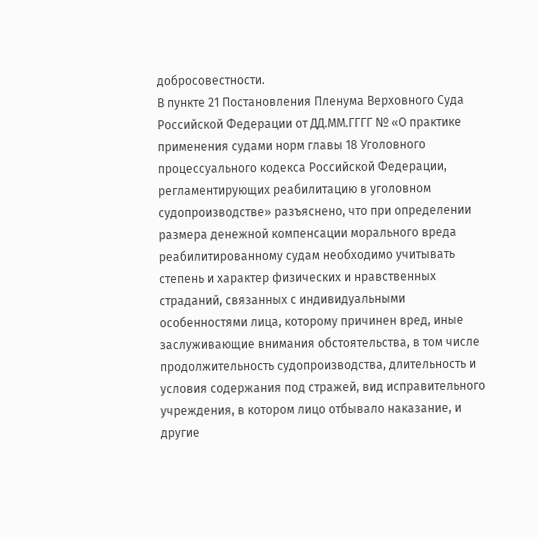добросовестности.
В пункте 21 Постановления Пленума Верховного Суда Российской Федерации от ДД.ММ.ГГГГ № «О практике применения судами норм главы 18 Уголовного процессуального кодекса Российской Федерации, регламентирующих реабилитацию в уголовном судопроизводстве» разъяснено, что при определении размера денежной компенсации морального вреда реабилитированному судам необходимо учитывать степень и характер физических и нравственных страданий, связанных с индивидуальными особенностями лица, которому причинен вред, иные заслуживающие внимания обстоятельства, в том числе продолжительность судопроизводства, длительность и условия содержания под стражей, вид исправительного учреждения, в котором лицо отбывало наказание, и другие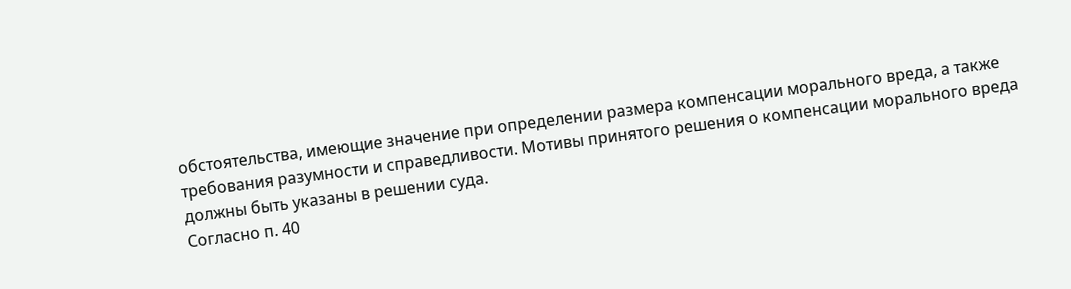обстоятельства, имеющие значение при определении размера компенсации морального вреда, а также требования разумности и справедливости. Мотивы принятого решения о компенсации морального вреда должны быть указаны в решении суда.
Согласно п. 40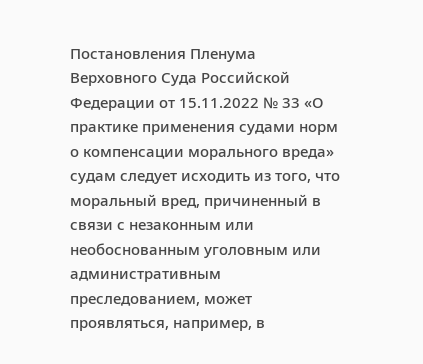Постановления Пленума Верховного Суда Российской Федерации от 15.11.2022 № 33 «О практике применения судами норм о компенсации морального вреда» судам следует исходить из того, что моральный вред, причиненный в связи с незаконным или необоснованным уголовным или административным преследованием, может проявляться, например, в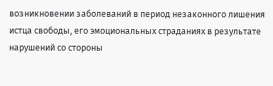возникновении заболеваний в период незаконного лишения истца свободы, его эмоциональных страданиях в результате нарушений со стороны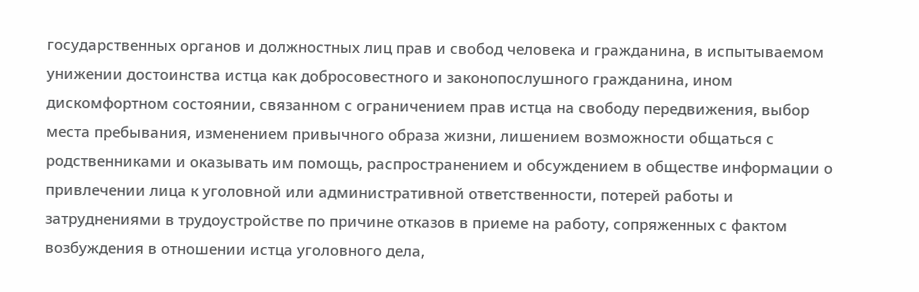государственных органов и должностных лиц прав и свобод человека и гражданина, в испытываемом унижении достоинства истца как добросовестного и законопослушного гражданина, ином дискомфортном состоянии, связанном с ограничением прав истца на свободу передвижения, выбор места пребывания, изменением привычного образа жизни, лишением возможности общаться с родственниками и оказывать им помощь, распространением и обсуждением в обществе информации о привлечении лица к уголовной или административной ответственности, потерей работы и затруднениями в трудоустройстве по причине отказов в приеме на работу, сопряженных с фактом возбуждения в отношении истца уголовного дела,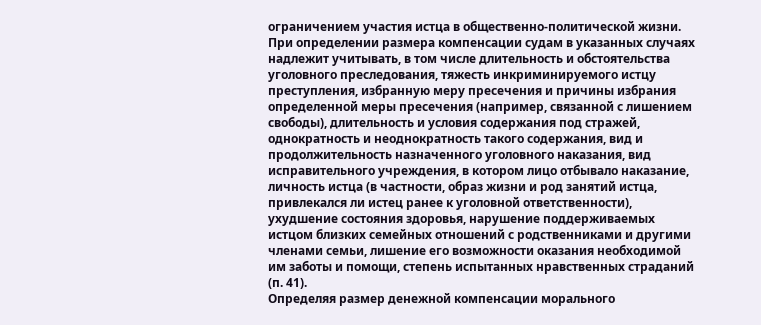ограничением участия истца в общественно-политической жизни.
При определении размера компенсации судам в указанных случаях надлежит учитывать, в том числе длительность и обстоятельства уголовного преследования, тяжесть инкриминируемого истцу преступления, избранную меру пресечения и причины избрания определенной меры пресечения (например, связанной с лишением свободы), длительность и условия содержания под стражей, однократность и неоднократность такого содержания, вид и продолжительность назначенного уголовного наказания, вид исправительного учреждения, в котором лицо отбывало наказание, личность истца (в частности, образ жизни и род занятий истца, привлекался ли истец ранее к уголовной ответственности), ухудшение состояния здоровья, нарушение поддерживаемых истцом близких семейных отношений с родственниками и другими членами семьи, лишение его возможности оказания необходимой им заботы и помощи, степень испытанных нравственных страданий (п. 41).
Определяя размер денежной компенсации морального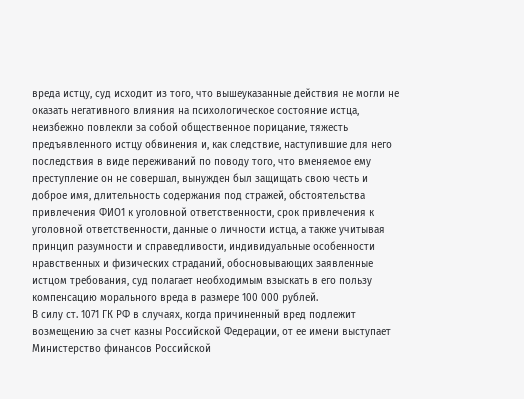вреда истцу, суд исходит из того, что вышеуказанные действия не могли не оказать негативного влияния на психологическое состояние истца, неизбежно повлекли за собой общественное порицание, тяжесть предъявленного истцу обвинения и, как следствие, наступившие для него последствия в виде переживаний по поводу того, что вменяемое ему преступление он не совершал, вынужден был защищать свою честь и доброе имя, длительность содержания под стражей, обстоятельства привлечения ФИО1 к уголовной ответственности, срок привлечения к уголовной ответственности, данные о личности истца, а также учитывая принцип разумности и справедливости, индивидуальные особенности нравственных и физических страданий, обосновывающих заявленные истцом требования, суд полагает необходимым взыскать в его пользу компенсацию морального вреда в размере 100 000 рублей.
В силу ст. 1071 ГК РФ в случаях, когда причиненный вред подлежит возмещению за счет казны Российской Федерации, от ее имени выступает Министерство финансов Российской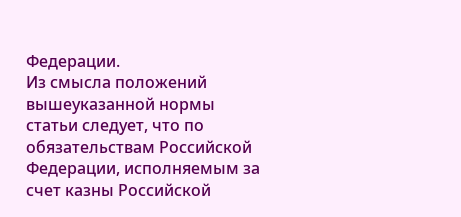Федерации.
Из смысла положений вышеуказанной нормы статьи следует, что по обязательствам Российской Федерации, исполняемым за счет казны Российской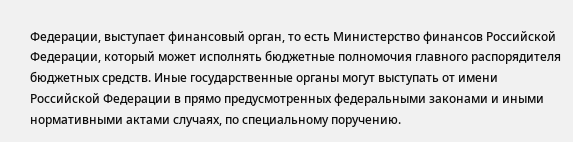Федерации, выступает финансовый орган, то есть Министерство финансов Российской Федерации, который может исполнять бюджетные полномочия главного распорядителя бюджетных средств. Иные государственные органы могут выступать от имени Российской Федерации в прямо предусмотренных федеральными законами и иными нормативными актами случаях, по специальному поручению.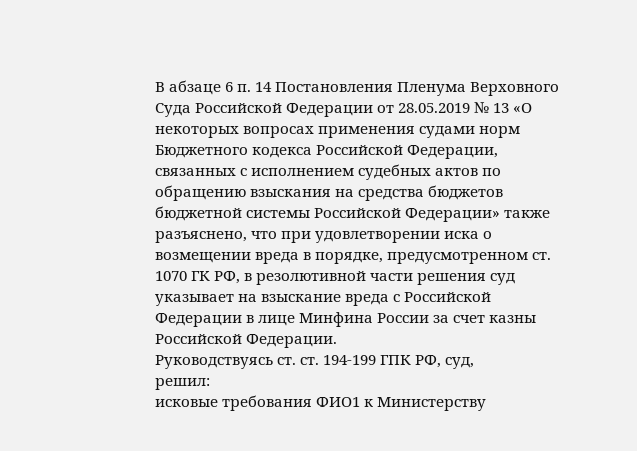В абзаце 6 п. 14 Постановления Пленума Верховного Суда Российской Федерации от 28.05.2019 № 13 «О некоторых вопросах применения судами норм Бюджетного кодекса Российской Федерации, связанных с исполнением судебных актов по обращению взыскания на средства бюджетов бюджетной системы Российской Федерации» также разъяснено, что при удовлетворении иска о возмещении вреда в порядке, предусмотренном ст. 1070 ГК РФ, в резолютивной части решения суд указывает на взыскание вреда с Российской Федерации в лице Минфина России за счет казны Российской Федерации.
Руководствуясь ст. ст. 194-199 ГПК РФ, суд,
решил:
исковые требования ФИО1 к Министерству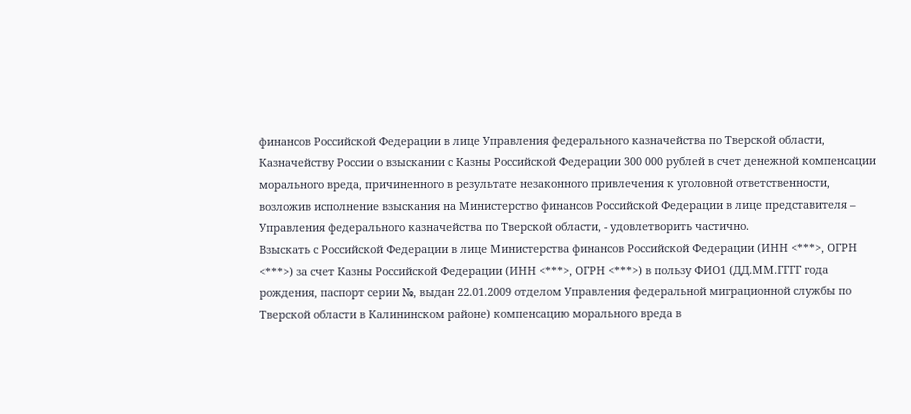финансов Российской Федерации в лице Управления федерального казначейства по Тверской области, Казначейству России о взыскании с Казны Российской Федерации 300 000 рублей в счет денежной компенсации морального вреда, причиненного в результате незаконного привлечения к уголовной ответственности, возложив исполнение взыскания на Министерство финансов Российской Федерации в лице представителя – Управления федерального казначейства по Тверской области, - удовлетворить частично.
Взыскать с Российской Федерации в лице Министерства финансов Российской Федерации (ИНН <***>, ОГРН <***>) за счет Казны Российской Федерации (ИНН <***>, ОГРН <***>) в пользу ФИО1 (ДД.ММ.ГГГГ года рождения, паспорт серии №, выдан 22.01.2009 отделом Управления федеральной миграционной службы по Тверской области в Калининском районе) компенсацию морального вреда в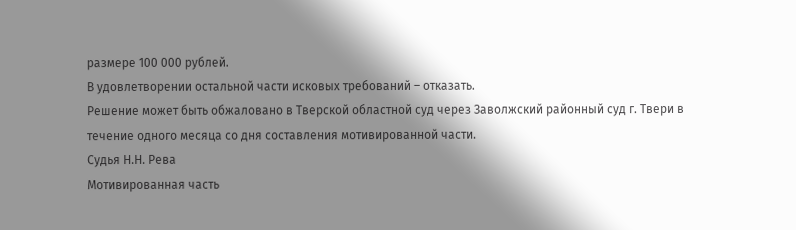размере 100 000 рублей.
В удовлетворении остальной части исковых требований – отказать.
Решение может быть обжаловано в Тверской областной суд через Заволжский районный суд г. Твери в течение одного месяца со дня составления мотивированной части.
Судья Н.Н. Рева
Мотивированная часть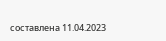составлена 11.04.2023